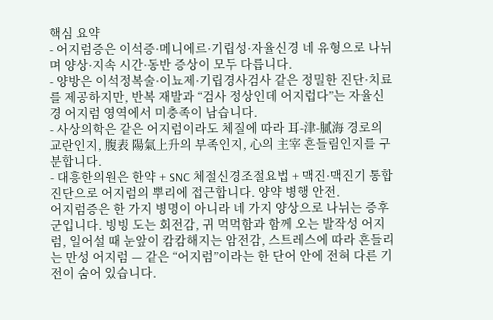핵심 요약
- 어지럼증은 이석증·메니에르·기립성·자율신경 네 유형으로 나뉘며 양상·지속 시간·동반 증상이 모두 다릅니다.
- 양방은 이석정복술·이뇨제·기립경사검사 같은 정밀한 진단·치료를 제공하지만, 반복 재발과 “검사 정상인데 어지럽다”는 자율신경 어지럼 영역에서 미충족이 남습니다.
- 사상의학은 같은 어지럼이라도 체질에 따라 耳-津-膩海 경로의 교란인지, 腹表 陽氣上升의 부족인지, 心의 主宰 흔들림인지를 구분합니다.
- 대흥한의원은 한약 + SNC 체절신경조절요법 + 맥진·맥진기 통합 진단으로 어지럼의 뿌리에 접근합니다. 양약 병행 안전.
어지럼증은 한 가지 병명이 아니라 네 가지 양상으로 나뉘는 증후군입니다. 빙빙 도는 회전감, 귀 먹먹함과 함께 오는 발작성 어지럼, 일어설 때 눈앞이 캄캄해지는 암전감, 스트레스에 따라 흔들리는 만성 어지럼 — 같은 “어지럼”이라는 한 단어 안에 전혀 다른 기전이 숨어 있습니다.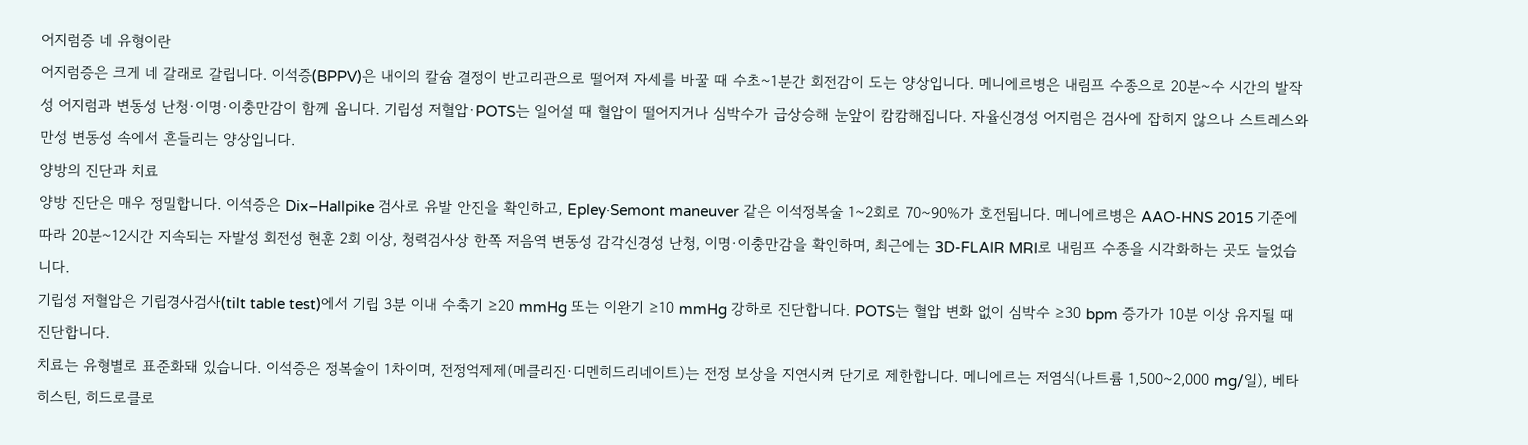어지럼증 네 유형이란
어지럼증은 크게 네 갈래로 갈립니다. 이석증(BPPV)은 내이의 칼슘 결정이 반고리관으로 떨어져 자세를 바꿀 때 수초~1분간 회전감이 도는 양상입니다. 메니에르병은 내림프 수종으로 20분~수 시간의 발작성 어지럼과 변동성 난청·이명·이충만감이 함께 옵니다. 기립성 저혈압·POTS는 일어설 때 혈압이 떨어지거나 심박수가 급상승해 눈앞이 캄캄해집니다. 자율신경성 어지럼은 검사에 잡히지 않으나 스트레스와 만성 변동성 속에서 흔들리는 양상입니다.
양방의 진단과 치료
양방 진단은 매우 정밀합니다. 이석증은 Dix–Hallpike 검사로 유발 안진을 확인하고, Epley·Semont maneuver 같은 이석정복술 1~2회로 70~90%가 호전됩니다. 메니에르병은 AAO-HNS 2015 기준에 따라 20분~12시간 지속되는 자발성 회전성 현훈 2회 이상, 청력검사상 한쪽 저음역 변동성 감각신경성 난청, 이명·이충만감을 확인하며, 최근에는 3D-FLAIR MRI로 내림프 수종을 시각화하는 곳도 늘었습니다.
기립성 저혈압은 기립경사검사(tilt table test)에서 기립 3분 이내 수축기 ≥20 mmHg 또는 이완기 ≥10 mmHg 강하로 진단합니다. POTS는 혈압 변화 없이 심박수 ≥30 bpm 증가가 10분 이상 유지될 때 진단합니다.
치료는 유형별로 표준화돼 있습니다. 이석증은 정복술이 1차이며, 전정억제제(메클리진·디멘히드리네이트)는 전정 보상을 지연시켜 단기로 제한합니다. 메니에르는 저염식(나트륨 1,500~2,000 mg/일), 베타히스틴, 히드로클로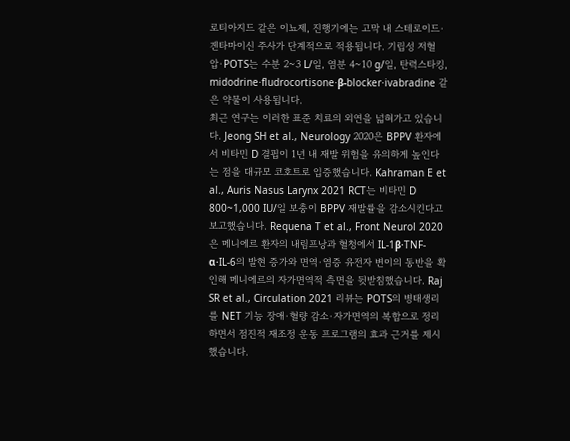로티아지드 같은 이뇨제, 진행기에는 고막 내 스테로이드·겐타마이신 주사가 단계적으로 적용됩니다. 기립성 저혈압·POTS는 수분 2~3 L/일, 염분 4~10 g/일, 탄력스타킹, midodrine·fludrocortisone·β-blocker·ivabradine 같은 약물이 사용됩니다.
최근 연구는 이러한 표준 치료의 외연을 넓혀가고 있습니다. Jeong SH et al., Neurology 2020은 BPPV 환자에서 비타민 D 결핍이 1년 내 재발 위험을 유의하게 높인다는 점을 대규모 코호트로 입증했습니다. Kahraman E et al., Auris Nasus Larynx 2021 RCT는 비타민 D 800~1,000 IU/일 보충이 BPPV 재발률을 감소시킨다고 보고했습니다. Requena T et al., Front Neurol 2020은 메니에르 환자의 내림프낭과 혈청에서 IL-1β·TNF-α·IL-6의 발현 증가와 면역·염증 유전자 변이의 동반을 확인해 메니에르의 자가면역적 측면을 뒷받침했습니다. Raj SR et al., Circulation 2021 리뷰는 POTS의 병태생리를 NET 기능 장애·혈량 감소·자가면역의 복합으로 정리하면서 점진적 재조정 운동 프로그램의 효과 근거를 제시했습니다.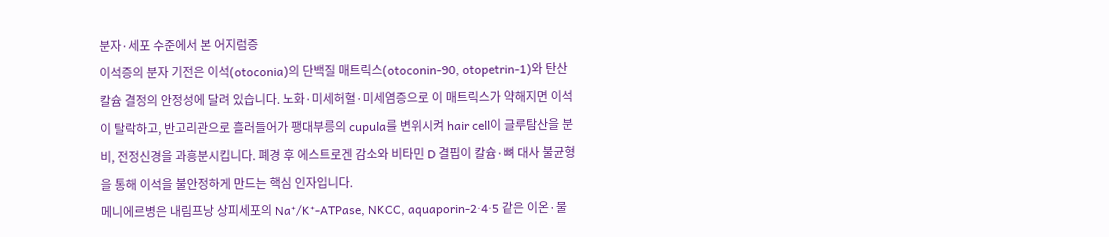분자·세포 수준에서 본 어지럼증
이석증의 분자 기전은 이석(otoconia)의 단백질 매트릭스(otoconin-90, otopetrin-1)와 탄산칼슘 결정의 안정성에 달려 있습니다. 노화·미세허혈·미세염증으로 이 매트릭스가 약해지면 이석이 탈락하고, 반고리관으로 흘러들어가 팽대부릉의 cupula를 변위시켜 hair cell이 글루탐산을 분비, 전정신경을 과흥분시킵니다. 폐경 후 에스트로겐 감소와 비타민 D 결핍이 칼슘·뼈 대사 불균형을 통해 이석을 불안정하게 만드는 핵심 인자입니다.
메니에르병은 내림프낭 상피세포의 Na⁺/K⁺-ATPase, NKCC, aquaporin-2·4·5 같은 이온·물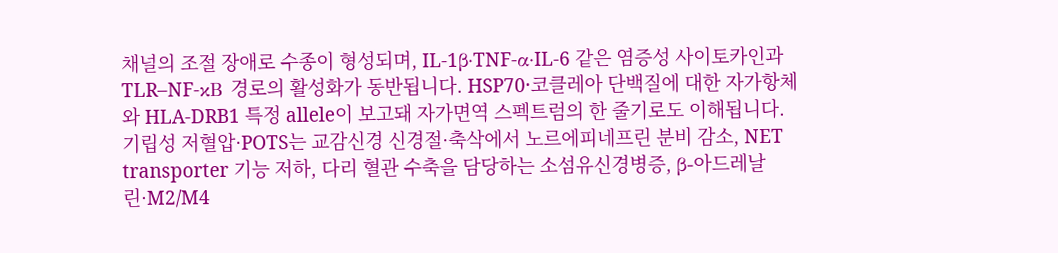채널의 조절 장애로 수종이 형성되며, IL-1β·TNF-α·IL-6 같은 염증성 사이토카인과 TLR–NF-κB 경로의 활성화가 동반됩니다. HSP70·코클레아 단백질에 대한 자가항체와 HLA-DRB1 특정 allele이 보고돼 자가면역 스펙트럼의 한 줄기로도 이해됩니다.
기립성 저혈압·POTS는 교감신경 신경절·축삭에서 노르에피네프린 분비 감소, NET transporter 기능 저하, 다리 혈관 수축을 담당하는 소섬유신경병증, β-아드레날린·M2/M4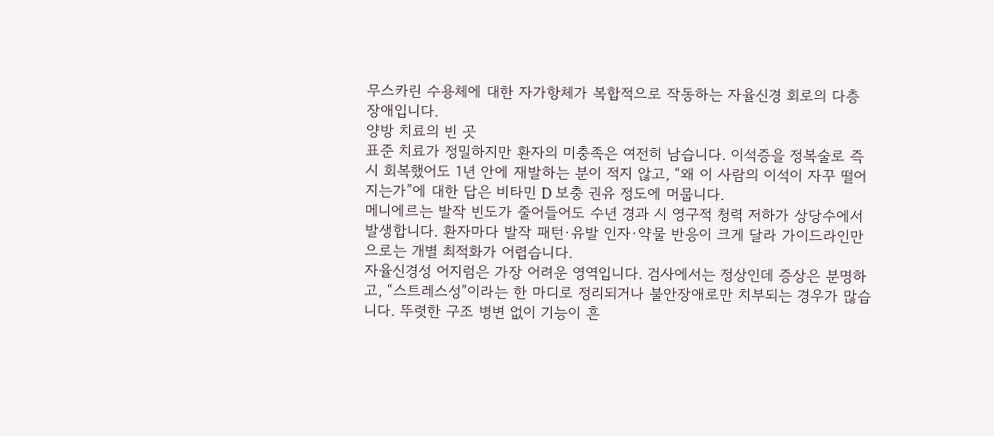무스카린 수용체에 대한 자가항체가 복합적으로 작동하는 자율신경 회로의 다층 장애입니다.
양방 치료의 빈 곳
표준 치료가 정밀하지만 환자의 미충족은 여전히 남습니다. 이석증을 정복술로 즉시 회복했어도 1년 안에 재발하는 분이 적지 않고, “왜 이 사람의 이석이 자꾸 떨어지는가”에 대한 답은 비타민 D 보충 권유 정도에 머뭅니다.
메니에르는 발작 빈도가 줄어들어도 수년 경과 시 영구적 청력 저하가 상당수에서 발생합니다. 환자마다 발작 패턴·유발 인자·약물 반응이 크게 달라 가이드라인만으로는 개별 최적화가 어렵습니다.
자율신경성 어지럼은 가장 어려운 영역입니다. 검사에서는 정상인데 증상은 분명하고, “스트레스성”이라는 한 마디로 정리되거나 불안장애로만 치부되는 경우가 많습니다. 뚜렷한 구조 병변 없이 기능이 흔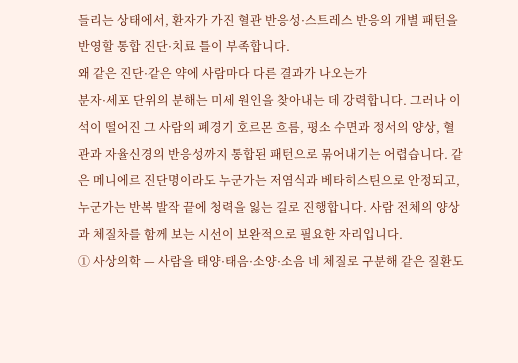들리는 상태에서, 환자가 가진 혈관 반응성·스트레스 반응의 개별 패턴을 반영할 통합 진단·치료 틀이 부족합니다.
왜 같은 진단·같은 약에 사람마다 다른 결과가 나오는가
분자·세포 단위의 분해는 미세 원인을 찾아내는 데 강력합니다. 그러나 이석이 떨어진 그 사람의 폐경기 호르몬 흐름, 평소 수면과 정서의 양상, 혈관과 자율신경의 반응성까지 통합된 패턴으로 묶어내기는 어렵습니다. 같은 메니에르 진단명이라도 누군가는 저염식과 베타히스틴으로 안정되고, 누군가는 반복 발작 끝에 청력을 잃는 길로 진행합니다. 사람 전체의 양상과 체질차를 함께 보는 시선이 보완적으로 필요한 자리입니다.
① 사상의학 — 사람을 태양·태음·소양·소음 네 체질로 구분해 같은 질환도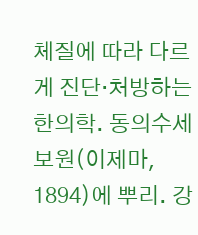체질에 따라 다르게 진단·처방하는 한의학. 동의수세보원(이제마, 1894)에 뿌리. 강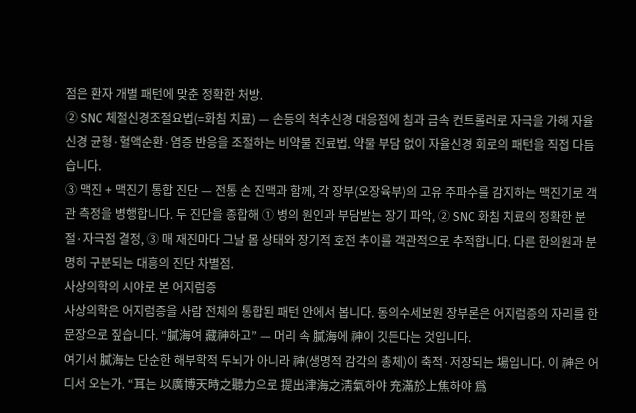점은 환자 개별 패턴에 맞춘 정확한 처방.
② SNC 체절신경조절요법(=화침 치료) — 손등의 척추신경 대응점에 침과 금속 컨트롤러로 자극을 가해 자율신경 균형·혈액순환·염증 반응을 조절하는 비약물 진료법. 약물 부담 없이 자율신경 회로의 패턴을 직접 다듬습니다.
③ 맥진 + 맥진기 통합 진단 — 전통 손 진맥과 함께, 각 장부(오장육부)의 고유 주파수를 감지하는 맥진기로 객관 측정을 병행합니다. 두 진단을 종합해 ① 병의 원인과 부담받는 장기 파악, ② SNC 화침 치료의 정확한 분절·자극점 결정, ③ 매 재진마다 그날 몸 상태와 장기적 호전 추이를 객관적으로 추적합니다. 다른 한의원과 분명히 구분되는 대흥의 진단 차별점.
사상의학의 시야로 본 어지럼증
사상의학은 어지럼증을 사람 전체의 통합된 패턴 안에서 봅니다. 동의수세보원 장부론은 어지럼증의 자리를 한 문장으로 짚습니다. “膩海여 藏神하고” — 머리 속 膩海에 神이 깃든다는 것입니다.
여기서 膩海는 단순한 해부학적 두뇌가 아니라 神(생명적 감각의 총체)이 축적·저장되는 場입니다. 이 神은 어디서 오는가. “耳는 以廣博天時之聽力으로 提出津海之淸氣하야 充滿於上焦하야 爲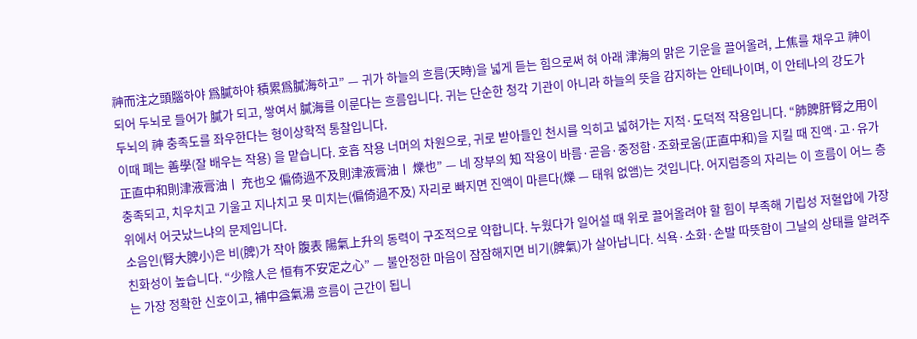神而注之頭腦하야 爲膩하야 積累爲膩海하고” — 귀가 하늘의 흐름(天時)을 넓게 듣는 힘으로써 혀 아래 津海의 맑은 기운을 끌어올려, 上焦를 채우고 神이 되어 두뇌로 들어가 膩가 되고, 쌓여서 膩海를 이룬다는 흐름입니다. 귀는 단순한 청각 기관이 아니라 하늘의 뜻을 감지하는 안테나이며, 이 안테나의 강도가 두뇌의 神 충족도를 좌우한다는 형이상학적 통찰입니다.
이때 폐는 善學(잘 배우는 작용) 을 맡습니다. 호흡 작용 너머의 차원으로, 귀로 받아들인 천시를 익히고 넓혀가는 지적·도덕적 작용입니다. “肺脾肝腎之用이 正直中和則津液膏油ㅣ 充也오 偏倚過不及則津液膏油ㅣ 爍也” — 네 장부의 知 작용이 바름·곧음·중정함·조화로움(正直中和)을 지킬 때 진액·고·유가 충족되고, 치우치고 기울고 지나치고 못 미치는(偏倚過不及) 자리로 빠지면 진액이 마른다(爍 — 태워 없앰)는 것입니다. 어지럼증의 자리는 이 흐름이 어느 층위에서 어긋났느냐의 문제입니다.
소음인(腎大脾小)은 비(脾)가 작아 腹表 陽氣上升의 동력이 구조적으로 약합니다. 누웠다가 일어설 때 위로 끌어올려야 할 힘이 부족해 기립성 저혈압에 가장 친화성이 높습니다. “少陰人은 恒有不安定之心” — 불안정한 마음이 잠잠해지면 비기(脾氣)가 살아납니다. 식욕·소화·손발 따뜻함이 그날의 상태를 알려주는 가장 정확한 신호이고, 補中益氣湯 흐름이 근간이 됩니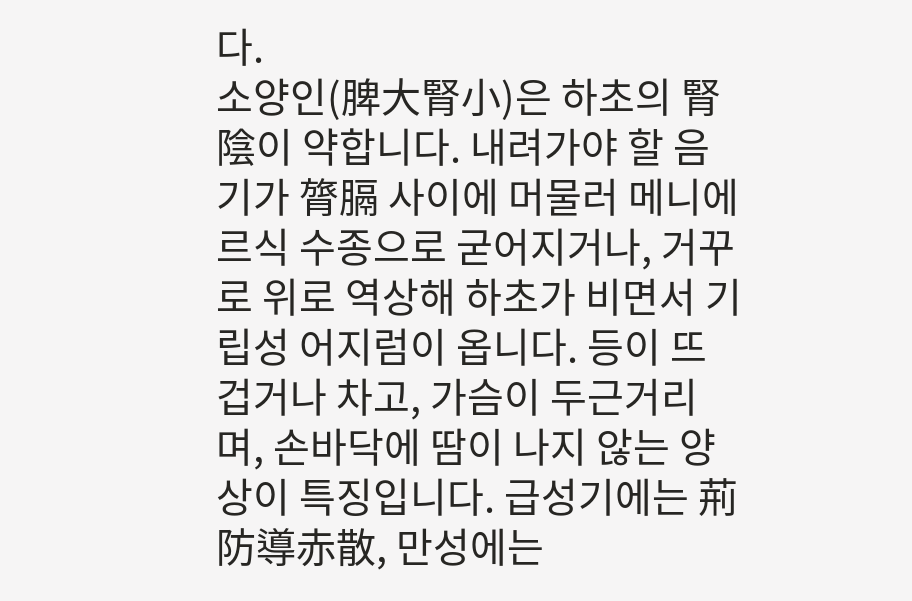다.
소양인(脾大腎小)은 하초의 腎陰이 약합니다. 내려가야 할 음기가 膂膈 사이에 머물러 메니에르식 수종으로 굳어지거나, 거꾸로 위로 역상해 하초가 비면서 기립성 어지럼이 옵니다. 등이 뜨겁거나 차고, 가슴이 두근거리며, 손바닥에 땀이 나지 않는 양상이 특징입니다. 급성기에는 荊防導赤散, 만성에는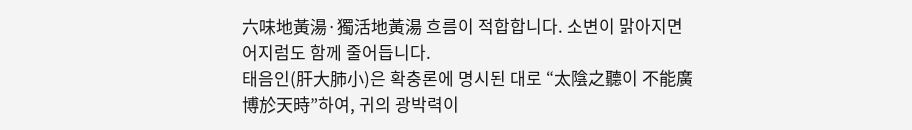六味地黃湯·獨活地黃湯 흐름이 적합합니다. 소변이 맑아지면 어지럼도 함께 줄어듭니다.
태음인(肝大肺小)은 확충론에 명시된 대로 “太陰之聽이 不能廣博於天時”하여, 귀의 광박력이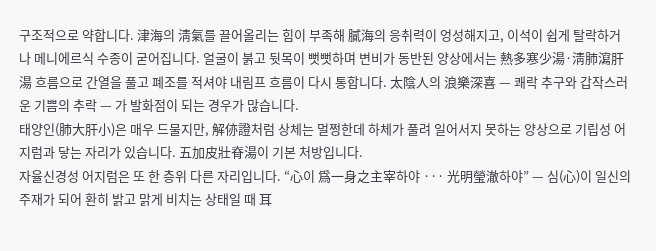구조적으로 약합니다. 津海의 淸氣를 끌어올리는 힘이 부족해 膩海의 응취력이 엉성해지고, 이석이 쉽게 탈락하거나 메니에르식 수종이 굳어집니다. 얼굴이 붉고 뒷목이 뻣뻣하며 변비가 동반된 양상에서는 熱多寒少湯·淸肺瀉肝湯 흐름으로 간열을 풀고 폐조를 적셔야 내림프 흐름이 다시 통합니다. 太陰人의 浪樂深喜 — 쾌락 추구와 갑작스러운 기쁨의 추락 — 가 발화점이 되는 경우가 많습니다.
태양인(肺大肝小)은 매우 드물지만, 解㑊證처럼 상체는 멀쩡한데 하체가 풀려 일어서지 못하는 양상으로 기립성 어지럼과 닿는 자리가 있습니다. 五加皮壯脊湯이 기본 처방입니다.
자율신경성 어지럼은 또 한 층위 다른 자리입니다. “心이 爲一身之主宰하야 ··· 光明瑩澈하야” — 심(心)이 일신의 주재가 되어 환히 밝고 맑게 비치는 상태일 때 耳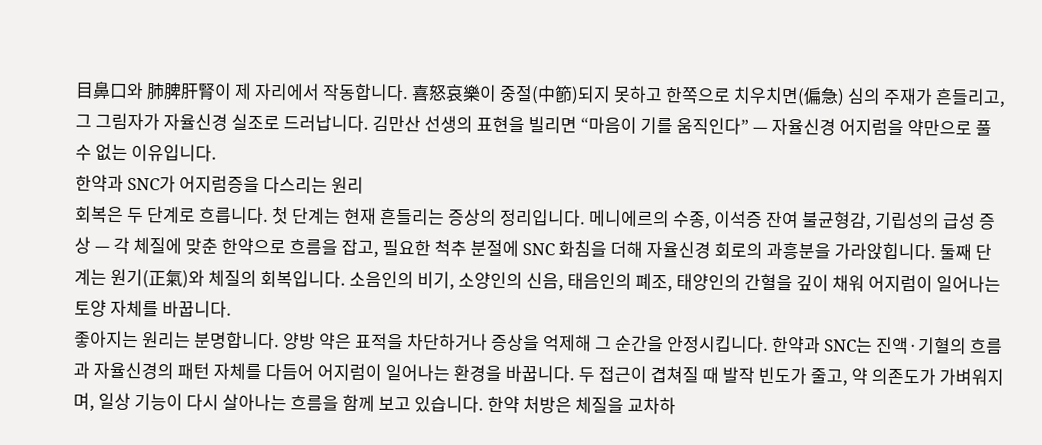目鼻口와 肺脾肝腎이 제 자리에서 작동합니다. 喜怒哀樂이 중절(中節)되지 못하고 한쪽으로 치우치면(偏急) 심의 주재가 흔들리고, 그 그림자가 자율신경 실조로 드러납니다. 김만산 선생의 표현을 빌리면 “마음이 기를 움직인다” — 자율신경 어지럼을 약만으로 풀 수 없는 이유입니다.
한약과 SNC가 어지럼증을 다스리는 원리
회복은 두 단계로 흐릅니다. 첫 단계는 현재 흔들리는 증상의 정리입니다. 메니에르의 수종, 이석증 잔여 불균형감, 기립성의 급성 증상 — 각 체질에 맞춘 한약으로 흐름을 잡고, 필요한 척추 분절에 SNC 화침을 더해 자율신경 회로의 과흥분을 가라앉힙니다. 둘째 단계는 원기(正氣)와 체질의 회복입니다. 소음인의 비기, 소양인의 신음, 태음인의 폐조, 태양인의 간혈을 깊이 채워 어지럼이 일어나는 토양 자체를 바꿉니다.
좋아지는 원리는 분명합니다. 양방 약은 표적을 차단하거나 증상을 억제해 그 순간을 안정시킵니다. 한약과 SNC는 진액·기혈의 흐름과 자율신경의 패턴 자체를 다듬어 어지럼이 일어나는 환경을 바꿉니다. 두 접근이 겹쳐질 때 발작 빈도가 줄고, 약 의존도가 가벼워지며, 일상 기능이 다시 살아나는 흐름을 함께 보고 있습니다. 한약 처방은 체질을 교차하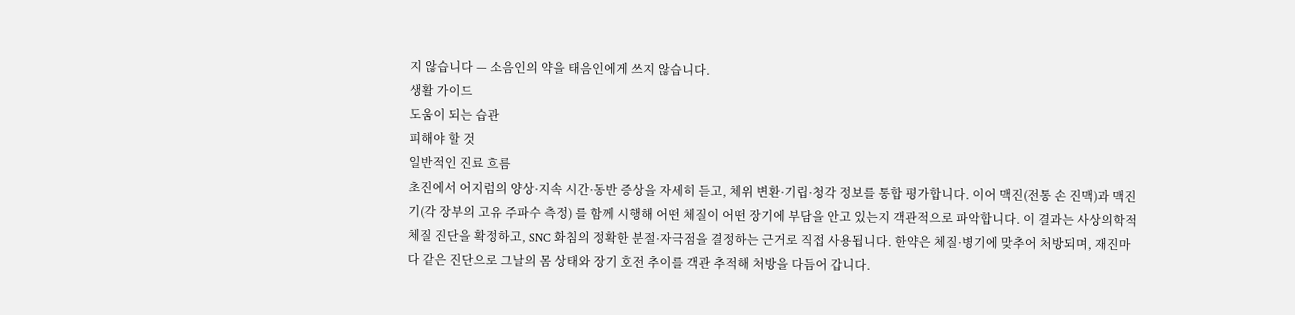지 않습니다 — 소음인의 약을 태음인에게 쓰지 않습니다.
생활 가이드
도움이 되는 습관
피해야 할 것
일반적인 진료 흐름
초진에서 어지럼의 양상·지속 시간·동반 증상을 자세히 듣고, 체위 변환·기립·청각 정보를 통합 평가합니다. 이어 맥진(전통 손 진맥)과 맥진기(각 장부의 고유 주파수 측정) 를 함께 시행해 어떤 체질이 어떤 장기에 부담을 안고 있는지 객관적으로 파악합니다. 이 결과는 사상의학적 체질 진단을 확정하고, SNC 화침의 정확한 분절·자극점을 결정하는 근거로 직접 사용됩니다. 한약은 체질·병기에 맞추어 처방되며, 재진마다 같은 진단으로 그날의 몸 상태와 장기 호전 추이를 객관 추적해 처방을 다듬어 갑니다.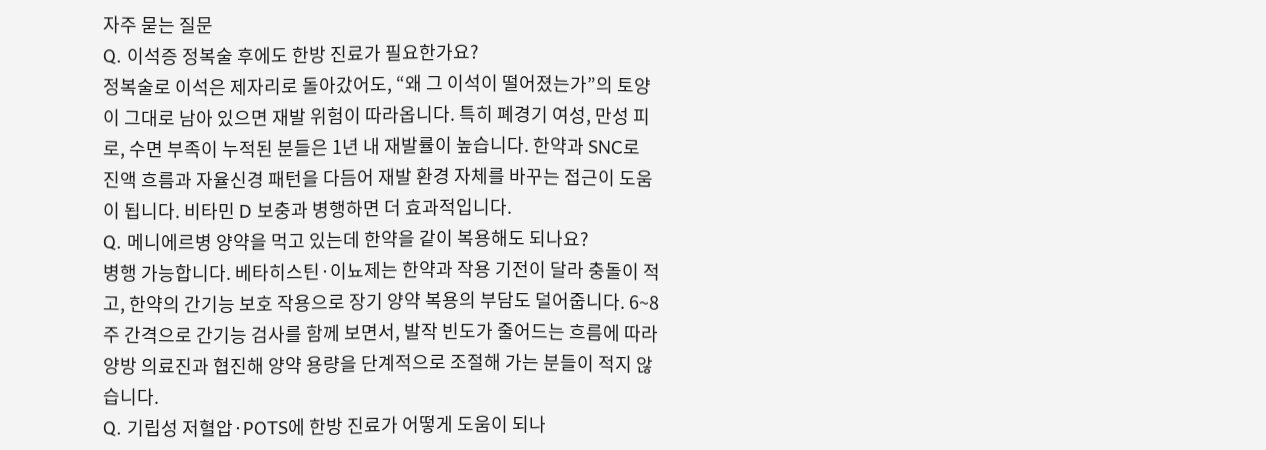자주 묻는 질문
Q. 이석증 정복술 후에도 한방 진료가 필요한가요?
정복술로 이석은 제자리로 돌아갔어도, “왜 그 이석이 떨어졌는가”의 토양이 그대로 남아 있으면 재발 위험이 따라옵니다. 특히 폐경기 여성, 만성 피로, 수면 부족이 누적된 분들은 1년 내 재발률이 높습니다. 한약과 SNC로 진액 흐름과 자율신경 패턴을 다듬어 재발 환경 자체를 바꾸는 접근이 도움이 됩니다. 비타민 D 보충과 병행하면 더 효과적입니다.
Q. 메니에르병 양약을 먹고 있는데 한약을 같이 복용해도 되나요?
병행 가능합니다. 베타히스틴·이뇨제는 한약과 작용 기전이 달라 충돌이 적고, 한약의 간기능 보호 작용으로 장기 양약 복용의 부담도 덜어줍니다. 6~8주 간격으로 간기능 검사를 함께 보면서, 발작 빈도가 줄어드는 흐름에 따라 양방 의료진과 협진해 양약 용량을 단계적으로 조절해 가는 분들이 적지 않습니다.
Q. 기립성 저혈압·POTS에 한방 진료가 어떻게 도움이 되나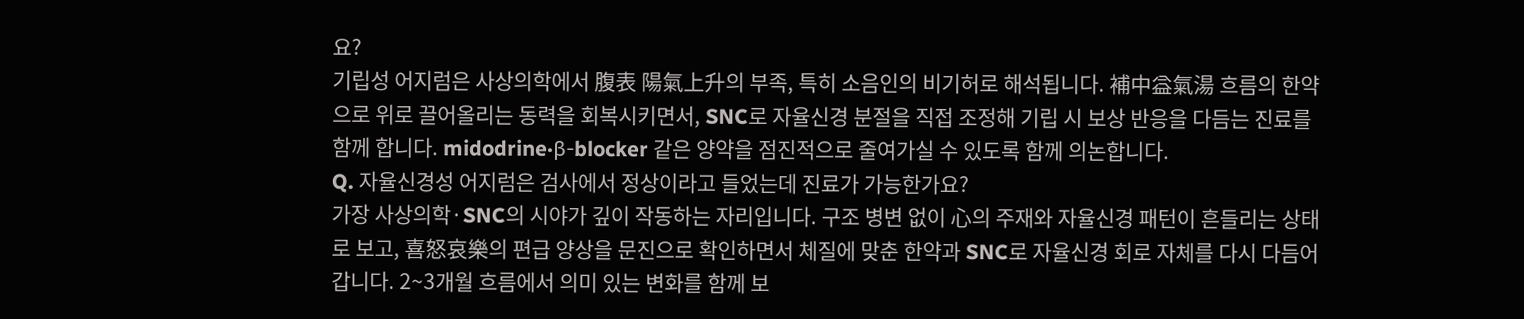요?
기립성 어지럼은 사상의학에서 腹表 陽氣上升의 부족, 특히 소음인의 비기허로 해석됩니다. 補中益氣湯 흐름의 한약으로 위로 끌어올리는 동력을 회복시키면서, SNC로 자율신경 분절을 직접 조정해 기립 시 보상 반응을 다듬는 진료를 함께 합니다. midodrine·β-blocker 같은 양약을 점진적으로 줄여가실 수 있도록 함께 의논합니다.
Q. 자율신경성 어지럼은 검사에서 정상이라고 들었는데 진료가 가능한가요?
가장 사상의학·SNC의 시야가 깊이 작동하는 자리입니다. 구조 병변 없이 心의 주재와 자율신경 패턴이 흔들리는 상태로 보고, 喜怒哀樂의 편급 양상을 문진으로 확인하면서 체질에 맞춘 한약과 SNC로 자율신경 회로 자체를 다시 다듬어 갑니다. 2~3개월 흐름에서 의미 있는 변화를 함께 보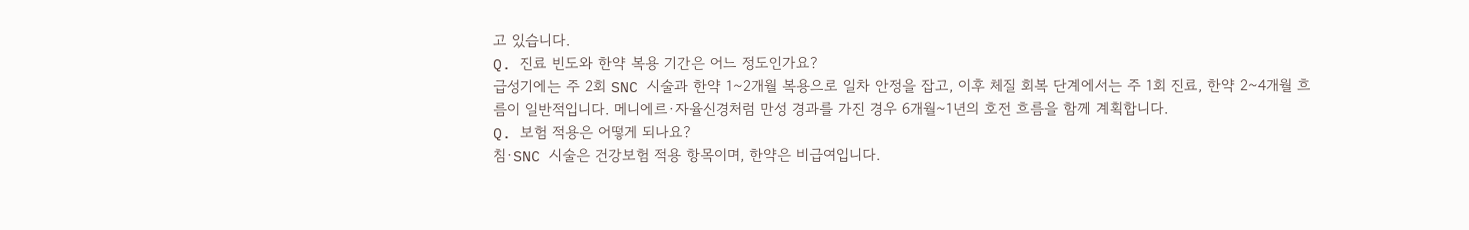고 있습니다.
Q. 진료 빈도와 한약 복용 기간은 어느 정도인가요?
급성기에는 주 2회 SNC 시술과 한약 1~2개월 복용으로 일차 안정을 잡고, 이후 체질 회복 단계에서는 주 1회 진료, 한약 2~4개월 흐름이 일반적입니다. 메니에르·자율신경처럼 만성 경과를 가진 경우 6개월~1년의 호전 흐름을 함께 계획합니다.
Q. 보험 적용은 어떻게 되나요?
침·SNC 시술은 건강보험 적용 항목이며, 한약은 비급여입니다.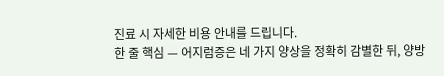진료 시 자세한 비용 안내를 드립니다.
한 줄 핵심 — 어지럼증은 네 가지 양상을 정확히 감별한 뒤, 양방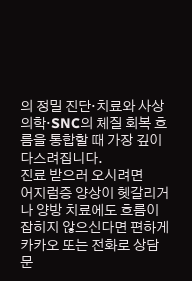의 정밀 진단·치료와 사상의학·SNC의 체질 회복 흐름을 통합할 때 가장 깊이 다스려집니다.
진료 받으러 오시려면
어지럼증 양상이 헷갈리거나 양방 치료에도 흐름이 잡히지 않으신다면 편하게 카카오 또는 전화로 상담 문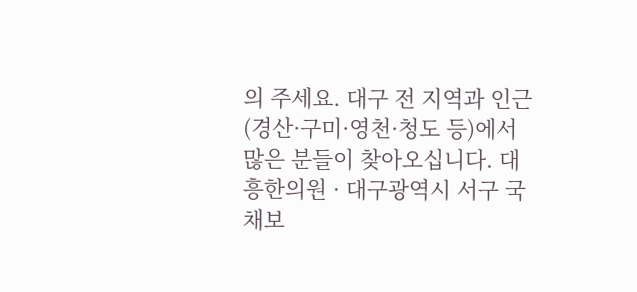의 주세요. 대구 전 지역과 인근(경산·구미·영천·청도 등)에서 많은 분들이 찾아오십니다. 대흥한의원 · 대구광역시 서구 국채보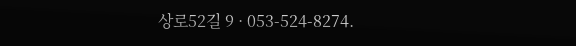상로52길 9 · 053-524-8274.